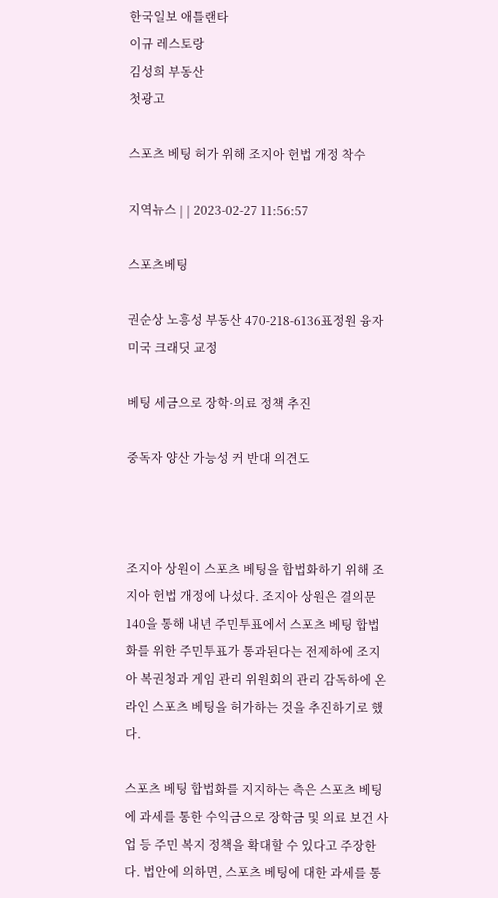한국일보 애틀랜타
이규 레스토랑
김성희 부동산
첫광고

스포츠 베팅 허가 위해 조지아 헌법 개정 착수

지역뉴스 | | 2023-02-27 11:56:57

스포츠베팅

권순상 노흥성 부동산 470-218-6136표정원 융자미국 크래딧 교정

베팅 세금으로 장학·의료 정책 추진

중독자 양산 가능성 커 반대 의견도



조지아 상원이 스포츠 베팅을 합법화하기 위해 조지아 헌법 개정에 나섰다. 조지아 상원은 결의문 140을 통해 내년 주민투표에서 스포츠 베팅 합법화를 위한 주민투표가 통과된다는 전제하에 조지아 복권청과 게임 관리 위원회의 관리 감독하에 온라인 스포츠 베팅을 허가하는 것을 추진하기로 했다.

스포츠 베팅 합법화를 지지하는 측은 스포츠 베팅에 과세를 통한 수익금으로 장학금 및 의료 보건 사업 등 주민 복지 정책을 확대할 수 있다고 주장한다. 법안에 의하면, 스포츠 베팅에 대한 과세를 통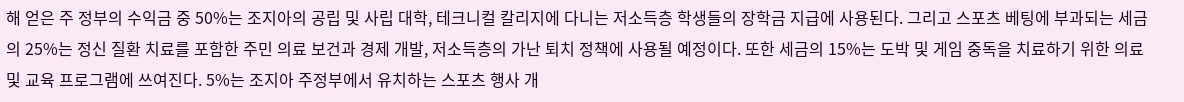해 얻은 주 정부의 수익금 중 50%는 조지아의 공립 및 사립 대학, 테크니컬 칼리지에 다니는 저소득층 학생들의 장학금 지급에 사용된다. 그리고 스포츠 베팅에 부과되는 세금의 25%는 정신 질환 치료를 포함한 주민 의료 보건과 경제 개발, 저소득층의 가난 퇴치 정책에 사용될 예정이다. 또한 세금의 15%는 도박 및 게임 중독을 치료하기 위한 의료 및 교육 프로그램에 쓰여진다. 5%는 조지아 주정부에서 유치하는 스포츠 행사 개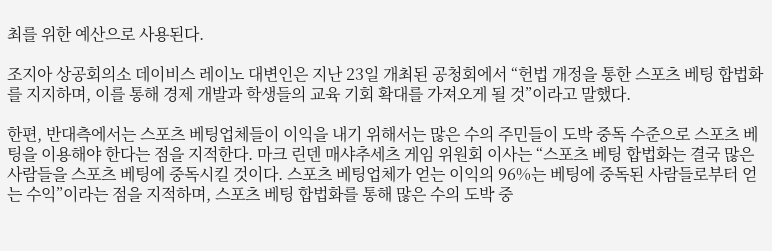최를 위한 예산으로 사용된다.

조지아 상공회의소 데이비스 레이노 대변인은 지난 23일 개최된 공청회에서 “헌법 개정을 통한 스포츠 베팅 합법화를 지지하며, 이를 통해 경제 개발과 학생들의 교육 기회 확대를 가져오게 될 것”이라고 말했다.

한편, 반대측에서는 스포츠 베팅업체들이 이익을 내기 위해서는 많은 수의 주민들이 도박 중독 수준으로 스포츠 베팅을 이용해야 한다는 점을 지적한다. 마크 린덴 매샤추세츠 게임 위원회 이사는 “스포츠 베팅 합법화는 결국 많은 사람들을 스포츠 베팅에 중독시킬 것이다. 스포츠 베팅업체가 얻는 이익의 96%는 베팅에 중독된 사람들로부터 얻는 수익”이라는 점을 지적하며, 스포츠 베팅 합법화를 통해 많은 수의 도박 중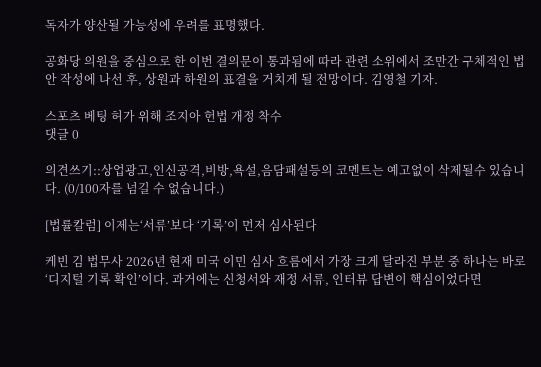독자가 양산될 가능성에 우려를 표명했다.

공화당 의원을 중심으로 한 이번 결의문이 통과됨에 따라 관련 소위에서 조만간 구체적인 법안 작성에 나선 후, 상원과 하원의 표결을 거치게 될 전망이다. 김영철 기자.

스포츠 베팅 허가 위해 조지아 헌법 개정 착수
댓글 0

의견쓰기::상업광고,인신공격,비방,욕설,음담패설등의 코멘트는 예고없이 삭제될수 있습니다. (0/100자를 넘길 수 없습니다.)

[법률칼럼] 이제는‘서류’보다 ‘기록’이 먼저 심사된다

케빈 김 법무사 2026년 현재 미국 이민 심사 흐름에서 가장 크게 달라진 부분 중 하나는 바로 ‘디지털 기록 확인’이다. 과거에는 신청서와 재정 서류, 인터뷰 답변이 핵심이었다면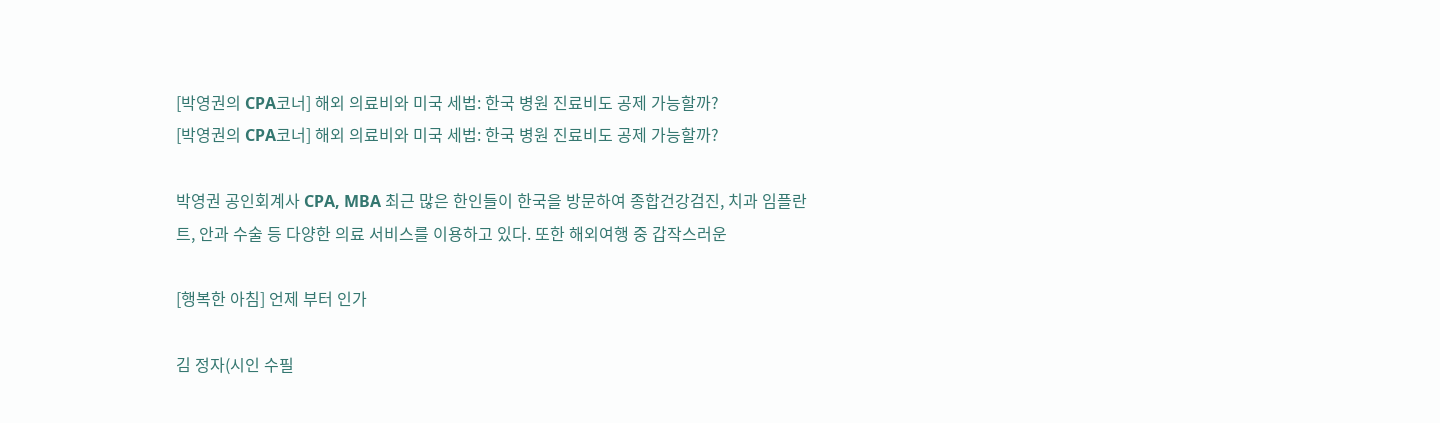[박영권의 CPA코너] 해외 의료비와 미국 세법: 한국 병원 진료비도 공제 가능할까?
[박영권의 CPA코너] 해외 의료비와 미국 세법: 한국 병원 진료비도 공제 가능할까?

박영권 공인회계사 CPA, MBA 최근 많은 한인들이 한국을 방문하여 종합건강검진, 치과 임플란트, 안과 수술 등 다양한 의료 서비스를 이용하고 있다. 또한 해외여행 중 갑작스러운

[행복한 아침] 언제 부터 인가

김 정자(시인 수필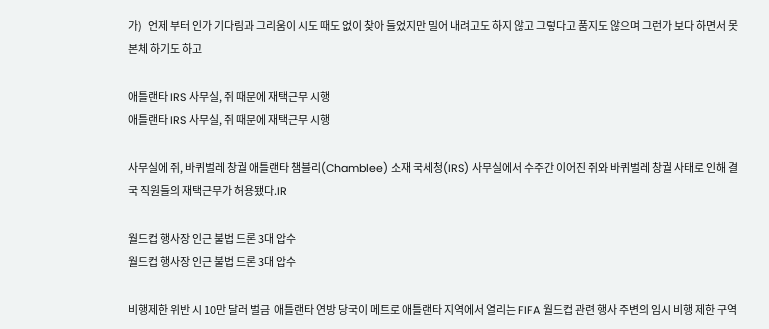가)   언제 부터 인가 기다림과 그리움이 시도 때도 없이 찾아 들었지만 밀어 내려고도 하지 않고 그렇다고 품지도 않으며 그런가 보다 하면서 못본체 하기도 하고

애틀랜타 IRS 사무실, 쥐 때문에 재택근무 시행
애틀랜타 IRS 사무실, 쥐 때문에 재택근무 시행

사무실에 쥐, 바퀴벌레 창궐 애틀랜타 챔블리(Chamblee) 소재 국세청(IRS) 사무실에서 수주간 이어진 쥐와 바퀴벌레 창궐 사태로 인해 결국 직원들의 재택근무가 허용됐다.IR

월드컵 행사장 인근 불법 드론 3대 압수
월드컵 행사장 인근 불법 드론 3대 압수

비행제한 위반 시 10만 달러 벌금  애틀랜타 연방 당국이 메트로 애틀랜타 지역에서 열리는 FIFA 월드컵 관련 행사 주변의 임시 비행 제한 구역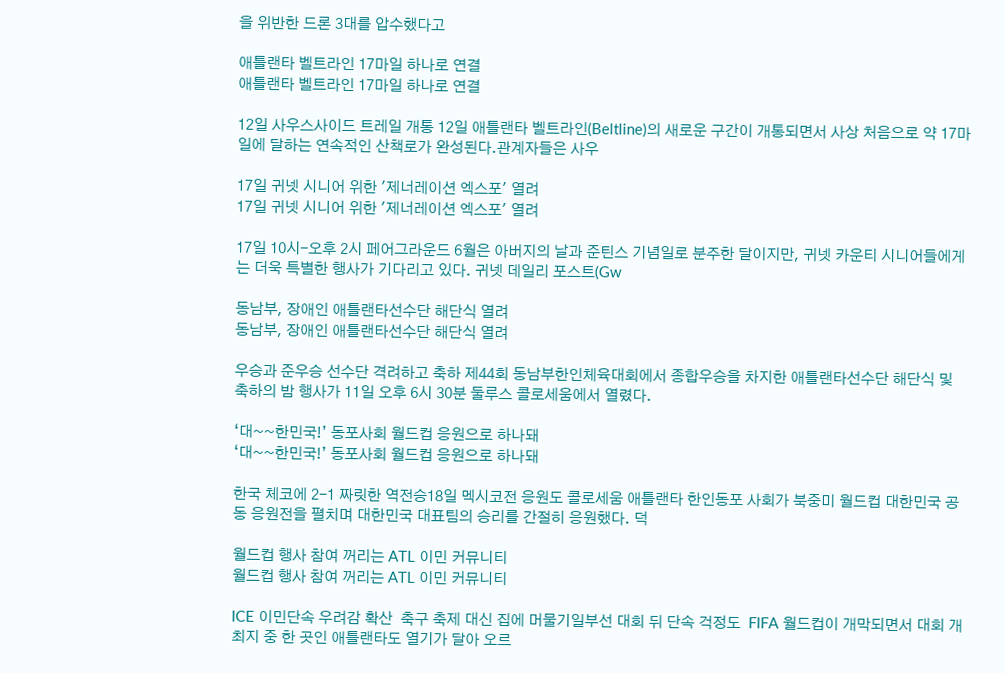을 위반한 드론 3대를 압수했다고

애틀랜타 벨트라인 17마일 하나로 연결
애틀랜타 벨트라인 17마일 하나로 연결

12일 사우스사이드 트레일 개통 12일 애틀랜타 벨트라인(Beltline)의 새로운 구간이 개통되면서 사상 처음으로 약 17마일에 달하는 연속적인 산책로가 완성된다.관계자들은 사우

17일 귀넷 시니어 위한 '제너레이션 엑스포' 열려
17일 귀넷 시니어 위한 '제너레이션 엑스포' 열려

17일 10시-오후 2시 페어그라운드 6월은 아버지의 날과 준틴스 기념일로 분주한 달이지만, 귀넷 카운티 시니어들에게는 더욱 특별한 행사가 기다리고 있다. 귀넷 데일리 포스트(Gw

동남부, 장애인 애틀랜타선수단 해단식 열려
동남부, 장애인 애틀랜타선수단 해단식 열려

우승과 준우승 선수단 격려하고 축하 제44회 동남부한인체육대회에서 종합우승을 차지한 애틀랜타선수단 해단식 및 축하의 밤 행사가 11일 오후 6시 30분 둘루스 콜로세움에서 열렸다.

‘대~~한민국!’ 동포사회 월드컵 응원으로 하나돼
‘대~~한민국!’ 동포사회 월드컵 응원으로 하나돼

한국 체코에 2-1 짜릿한 역전승18일 멕시코전 응원도 콜로세움 애틀랜타 한인동포 사회가 북중미 월드컵 대한민국 공동 응원전을 펼치며 대한민국 대표팀의 승리를 간절히 응원했다. 덕

월드컵 행사 참여 꺼리는 ATL 이민 커뮤니티
월드컵 행사 참여 꺼리는 ATL 이민 커뮤니티

ICE 이민단속 우려감 확산  축구 축제 대신 집에 머물기일부선 대회 뒤 단속 걱정도  FIFA 월드컵이 개막되면서 대회 개최지 중 한 곳인 애틀랜타도 열기가 달아 오르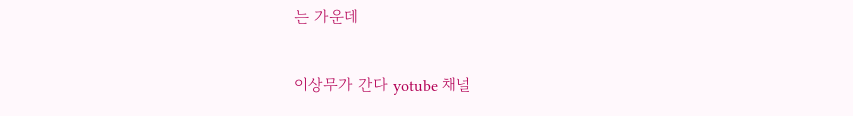는 가운데

이상무가 간다 yotube 채널